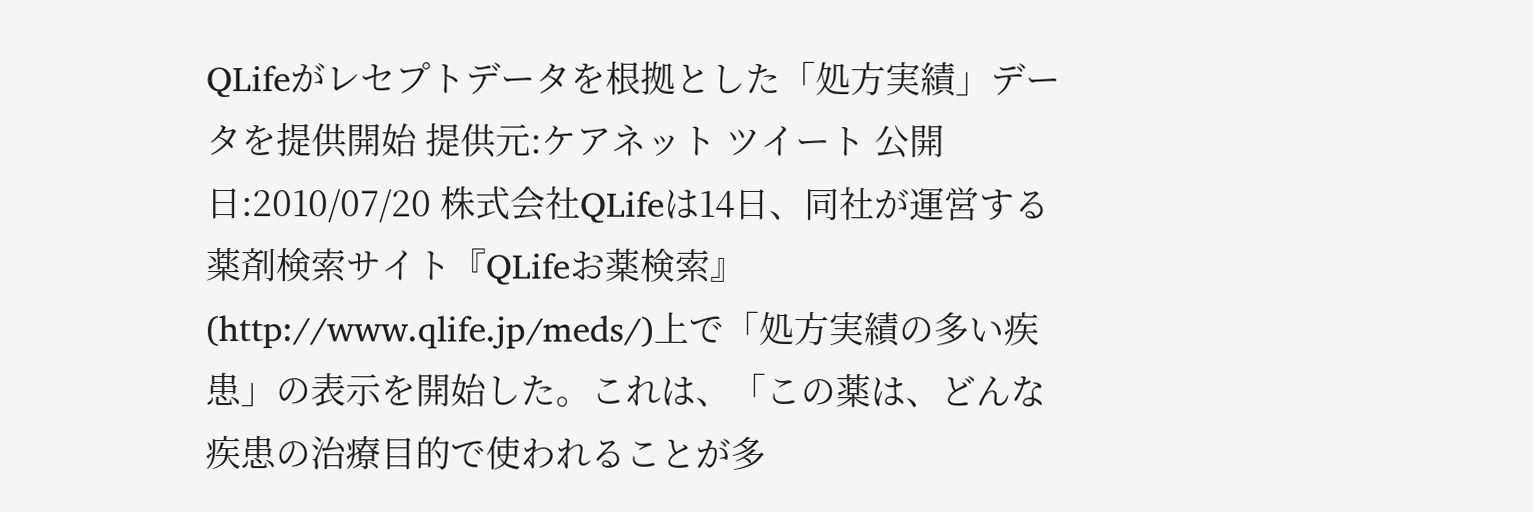QLifeがレセプトデータを根拠とした「処方実績」データを提供開始 提供元:ケアネット ツイート 公開日:2010/07/20 株式会社QLifeは14日、同社が運営する薬剤検索サイト『QLifeお薬検索』(http://www.qlife.jp/meds/)上で「処方実績の多い疾患」の表示を開始した。これは、「この薬は、どんな疾患の治療目的で使われることが多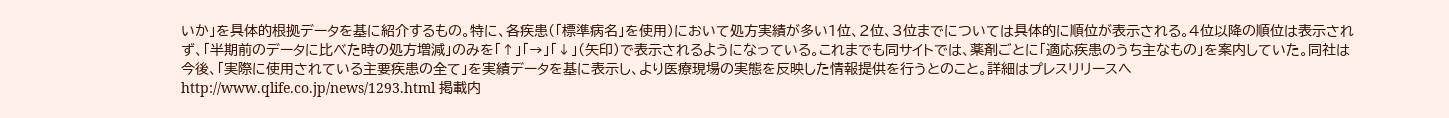いか」を具体的根拠データを基に紹介するもの。特に、各疾患(「標準病名」を使用)において処方実績が多い1位、2位、3位までについては具体的に順位が表示される。4位以降の順位は表示されず、「半期前のデータに比べた時の処方増減」のみを「↑」「→」「↓」(矢印)で表示されるようになっている。これまでも同サイトでは、薬剤ごとに「適応疾患のうち主なもの」を案内していた。同社は今後、「実際に使用されている主要疾患の全て」を実績データを基に表示し、より医療現場の実態を反映した情報提供を行うとのこと。詳細はプレスリリースへhttp://www.qlife.co.jp/news/1293.html 掲載内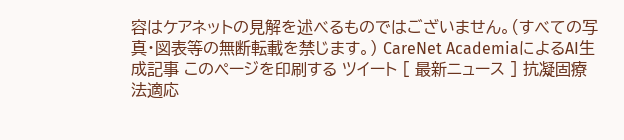容はケアネットの見解を述べるものではございません。(すべての写真・図表等の無断転載を禁じます。) CareNet AcademiaによるAI生成記事 このページを印刷する ツイート [ 最新ニュース ] 抗凝固療法適応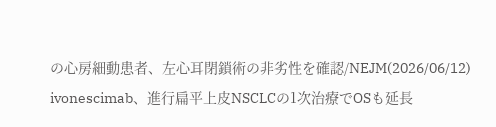の心房細動患者、左心耳閉鎖術の非劣性を確認/NEJM(2026/06/12) ivonescimab、進行扁平上皮NSCLCの1次治療でOSも延長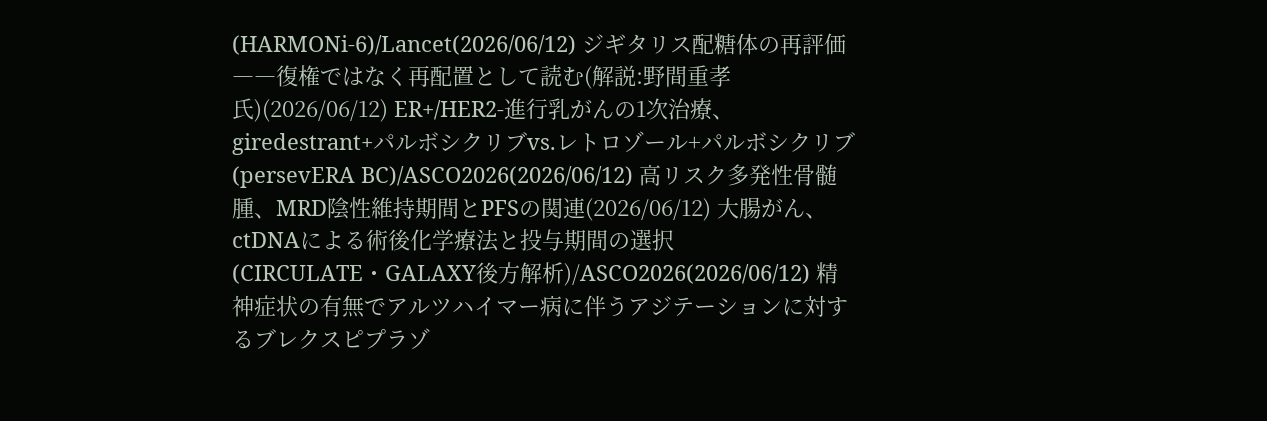(HARMONi-6)/Lancet(2026/06/12) ジギタリス配糖体の再評価――復権ではなく再配置として読む(解説:野間重孝氏)(2026/06/12) ER+/HER2-進行乳がんの1次治療、giredestrant+パルボシクリブvs.レトロゾール+パルボシクリブ(persevERA BC)/ASCO2026(2026/06/12) 高リスク多発性骨髄腫、MRD陰性維持期間とPFSの関連(2026/06/12) 大腸がん、ctDNAによる術後化学療法と投与期間の選択(CIRCULATE・GALAXY後方解析)/ASCO2026(2026/06/12) 精神症状の有無でアルツハイマー病に伴うアジテーションに対するブレクスピプラゾ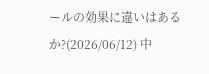ールの効果に違いはあるか?(2026/06/12) 中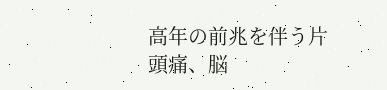高年の前兆を伴う片頭痛、脳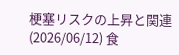梗塞リスクの上昇と関連(2026/06/12) 食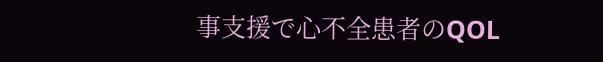事支援で心不全患者のQOL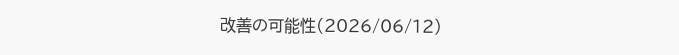改善の可能性(2026/06/12)